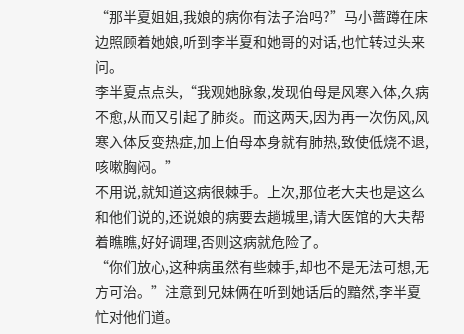“那半夏姐姐,我娘的病你有法子治吗?”马小蔷蹲在床边照顾着她娘,听到李半夏和她哥的对话,也忙转过头来问。
李半夏点点头,“我观她脉象,发现伯母是风寒入体,久病不愈,从而又引起了肺炎。而这两天,因为再一次伤风,风寒入体反变热症,加上伯母本身就有肺热,致使低烧不退,咳嗽胸闷。”
不用说,就知道这病很棘手。上次,那位老大夫也是这么和他们说的,还说娘的病要去趟城里,请大医馆的大夫帮着瞧瞧,好好调理,否则这病就危险了。
“你们放心,这种病虽然有些棘手,却也不是无法可想,无方可治。”注意到兄妹俩在听到她话后的黯然,李半夏忙对他们道。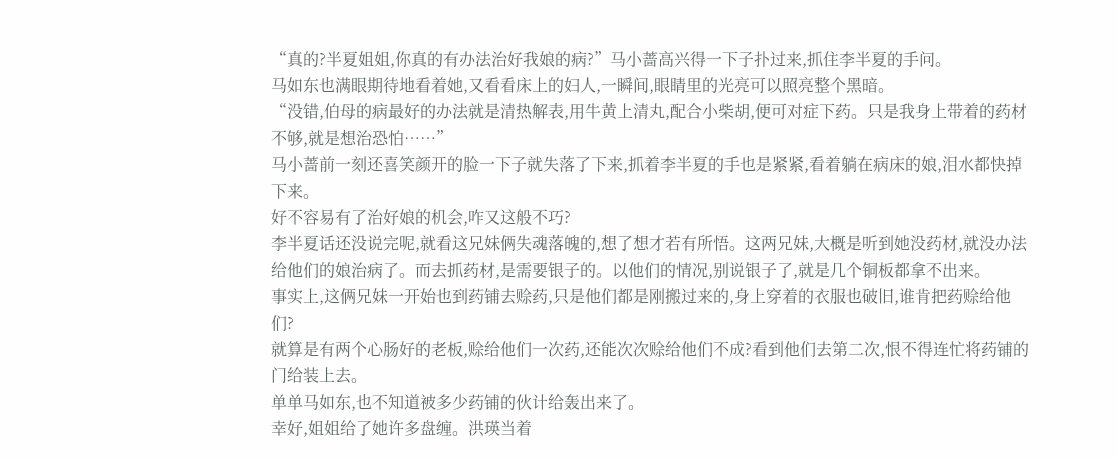“真的?半夏姐姐,你真的有办法治好我娘的病?”马小蔷高兴得一下子扑过来,抓住李半夏的手问。
马如东也满眼期待地看着她,又看看床上的妇人,一瞬间,眼睛里的光亮可以照亮整个黑暗。
“没错,伯母的病最好的办法就是清热解表,用牛黄上清丸,配合小柴胡,便可对症下药。只是我身上带着的药材不够,就是想治恐怕……”
马小蔷前一刻还喜笑颜开的脸一下子就失落了下来,抓着李半夏的手也是紧紧,看着躺在病床的娘,泪水都快掉下来。
好不容易有了治好娘的机会,咋又这般不巧?
李半夏话还没说完呢,就看这兄妹俩失魂落魄的,想了想才若有所悟。这两兄妹,大概是听到她没药材,就没办法给他们的娘治病了。而去抓药材,是需要银子的。以他们的情况,别说银子了,就是几个铜板都拿不出来。
事实上,这俩兄妹一开始也到药铺去赊药,只是他们都是刚搬过来的,身上穿着的衣服也破旧,谁肯把药赊给他们?
就算是有两个心肠好的老板,赊给他们一次药,还能次次赊给他们不成?看到他们去第二次,恨不得连忙将药铺的门给装上去。
单单马如东,也不知道被多少药铺的伙计给轰出来了。
幸好,姐姐给了她许多盘缠。洪瑛当着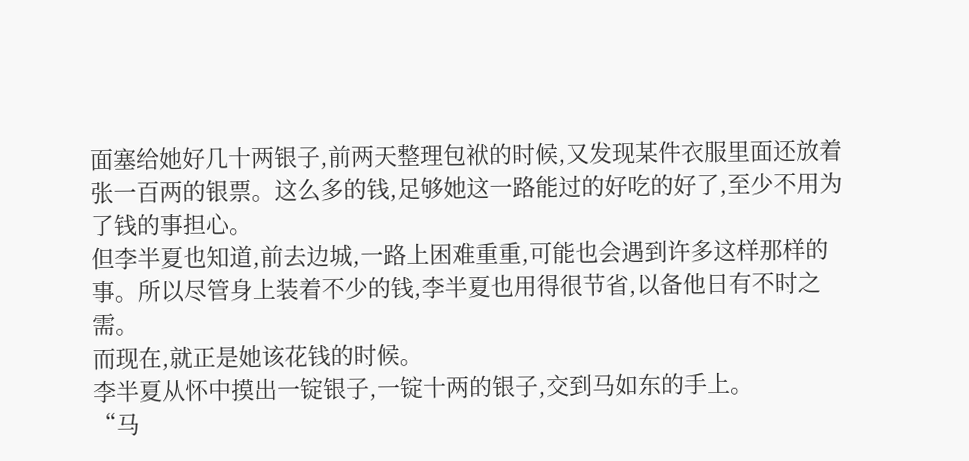面塞给她好几十两银子,前两天整理包袱的时候,又发现某件衣服里面还放着张一百两的银票。这么多的钱,足够她这一路能过的好吃的好了,至少不用为了钱的事担心。
但李半夏也知道,前去边城,一路上困难重重,可能也会遇到许多这样那样的事。所以尽管身上装着不少的钱,李半夏也用得很节省,以备他日有不时之需。
而现在,就正是她该花钱的时候。
李半夏从怀中摸出一锭银子,一锭十两的银子,交到马如东的手上。
“马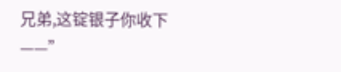兄弟,这锭银子你收下——”